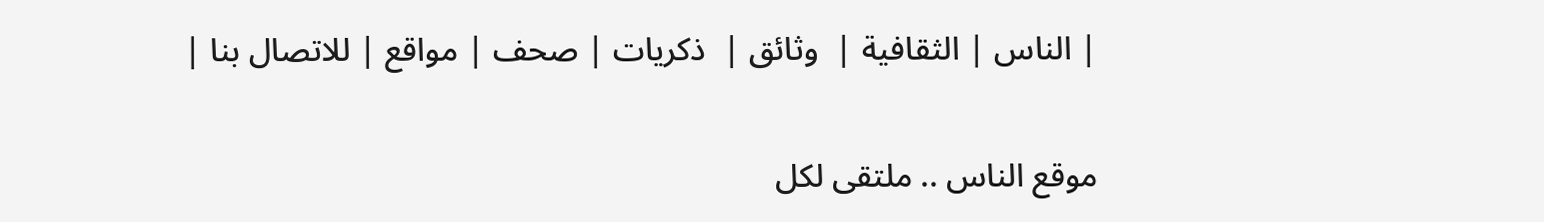| الناس | الثقافية |  وثائق |  ذكريات | صحف | مواقع | للاتصال بنا |

موقع الناس .. ملتقى لكل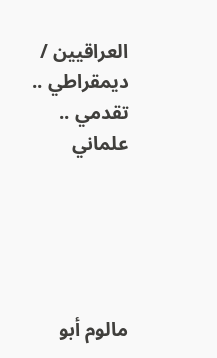العراقيين /  ديمقراطي .. تقدمي .. علماني





مالوم أبو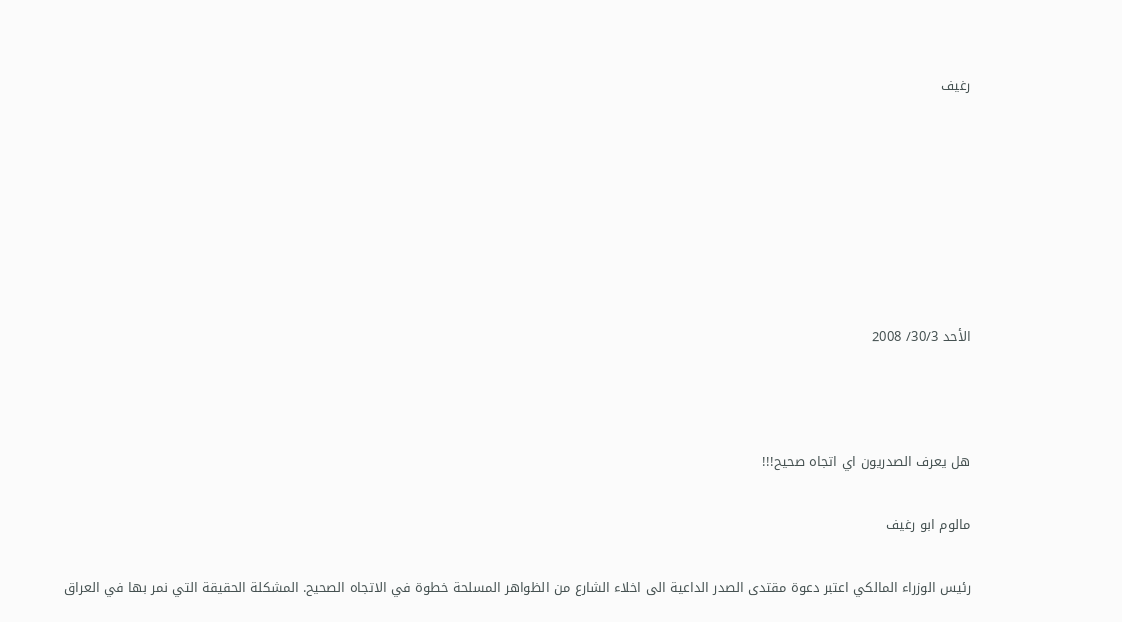رغيف







الأحد 30/3/ 2008



هل يعرف الصدريون اي اتجاه صحيح!!!

مالوم ابو رغيف

رئيس الوزراء المالكي اعتبر دعوة مقتدى الصدر الداعية الى اخلاء الشارع من الظواهر المسلحة خطوة في الاتجاه الصحيح. المشكلة الحقيقة التي نمر بها في العراق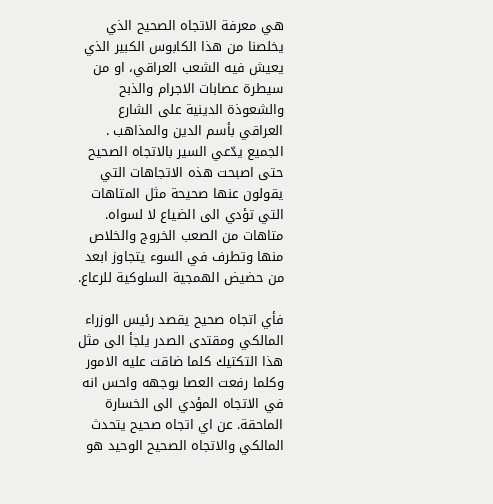هي معرفة الاتجاه الصحيح الذي يخلصنا من هذا الكابوس الكبير الذي يعيش فيه الشعب العراقي، او من سيطرة عصابات الاجرام والذبح والشعوذة الدينية على الشارع العراقي بأسم الدين والمذاهب . الجميع يدّعي السير بالاتجاه الصحيح حتى اصبحت هذه الاتجاهات التي يقولون عنها صحيحة مثل المتاهات التي تؤدي الى الضياع لا لسواه. متاهات من الصعب الخروج والخلاص منها وتطرف في السوء يتجاوز ابعد من حضيض الهمجية السلوكية للرعاع.

فأي اتجاه صحيح يقصد رئيس الوزراء المالكي ومقتدى الصدر يلجأ الى مثل هذا التكتيك كلما ضاقت عليه الامور وكلما رفعت العصا بوجهه واحس انه في الاتجاه المؤدي الى الخسارة الماحقة. عن اي اتجاه صحيح يتحدث المالكي والاتجاه الصحيح الوحيد هو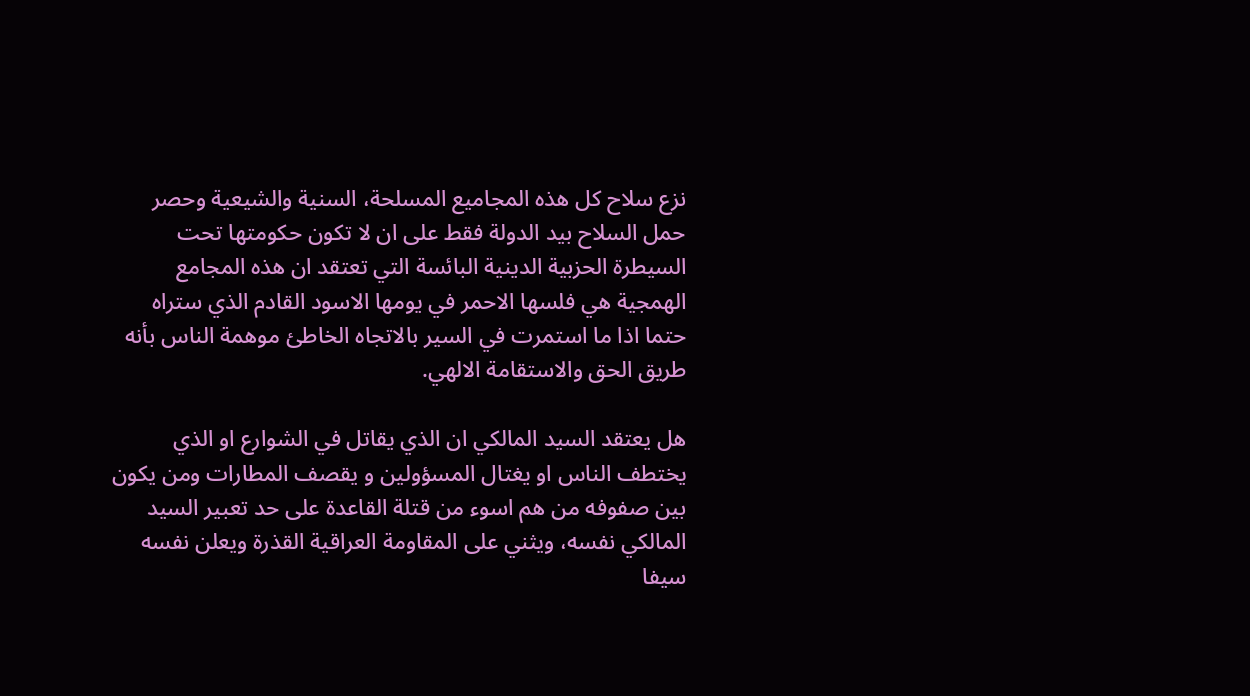نزع سلاح كل هذه المجاميع المسلحة، السنية والشيعية وحصر حمل السلاح بيد الدولة فقط على ان لا تكون حكومتها تحت السيطرة الحزبية الدينية البائسة التي تعتقد ان هذه المجامع الهمجية هي فلسها الاحمر في يومها الاسود القادم الذي ستراه حتما اذا ما استمرت في السير بالاتجاه الخاطئ موهمة الناس بأنه طريق الحق والاستقامة الالهي.

هل يعتقد السيد المالكي ان الذي يقاتل في الشوارع او الذي يختطف الناس او يغتال المسؤولين و يقصف المطارات ومن يكون بين صفوفه من هم اسوء من قتلة القاعدة على حد تعبير السيد المالكي نفسه، ويثني على المقاومة العراقية القذرة ويعلن نفسه سيفا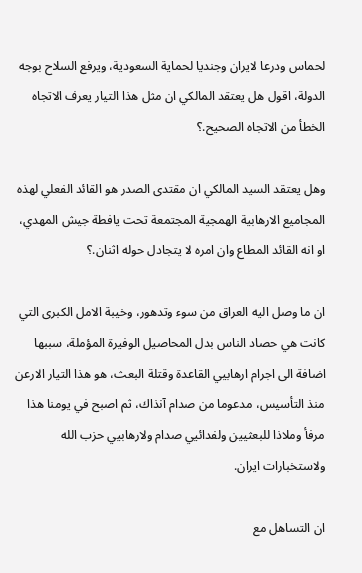لحماس ودرعا لايران وجنديا لحماية السعودية، ويرفع السلاح بوجه الدولة، اقول هل يعتقد المالكي ان مثل هذا التيار يعرف الاتجاه الخطأ من الاتجاه الصحيح.؟

وهل يعتقد السيد المالكي ان مقتدى الصدر هو القائد الفعلي لهذه المجاميع الارهابية الهمجية المجتمعة تحت يافطة جيش المهدي، او انه القائد المطاع وان امره لا يتجادل حوله اثنان.؟

ان ما وصل اليه العراق من سوء وتدهور، وخيبة الامل الكبرى التي كانت هي حصاد الناس بدل المحاصيل الوفيرة المؤملة، سببها اضافة الى اجرام ارهابيي القاعدة وقتلة البعث، هو هذا التيار الارعن منذ التأسيس، مدعوما من صدام آنذاك، ثم اصبح في يومنا هذا مرفأ وملاذا للبعثيين ولفدائيي صدام ولارهابيي حزب الله ولاستخبارات ايران.

ان التساهل مع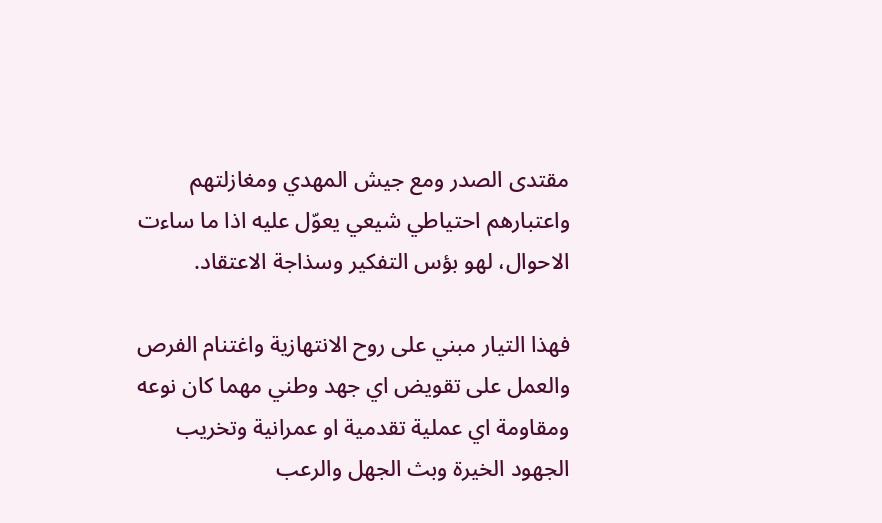مقتدى الصدر ومع جيش المهدي ومغازلتهم واعتبارهم احتياطي شيعي يعوّل عليه اذا ما ساءت الاحوال، لهو بؤس التفكير وسذاجة الاعتقاد.

فهذا التيار مبني على روح الانتهازية واغتنام الفرص والعمل على تقويض اي جهد وطني مهما كان نوعه ومقاومة اي عملية تقدمية او عمرانية وتخريب الجهود الخيرة وبث الجهل والرعب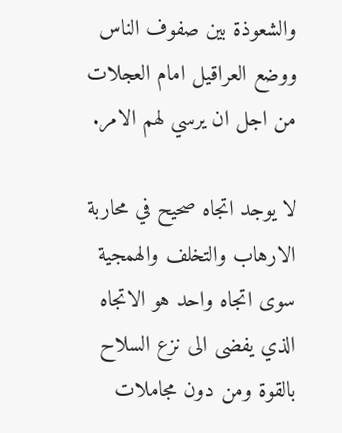والشعوذة بين صفوف الناس ووضع العراقيل امام العجلات من اجل ان يرسي لهم الامر.

لا يوجد اتجاه صحيح في محاربة الارهاب والتخلف والهمجية سوى اتجاه واحد هو الاتجاه الذي يفضى الى نزع السلاح بالقوة ومن دون مجاملات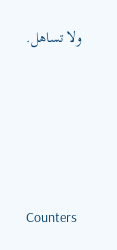ولا تساهل.








Counters